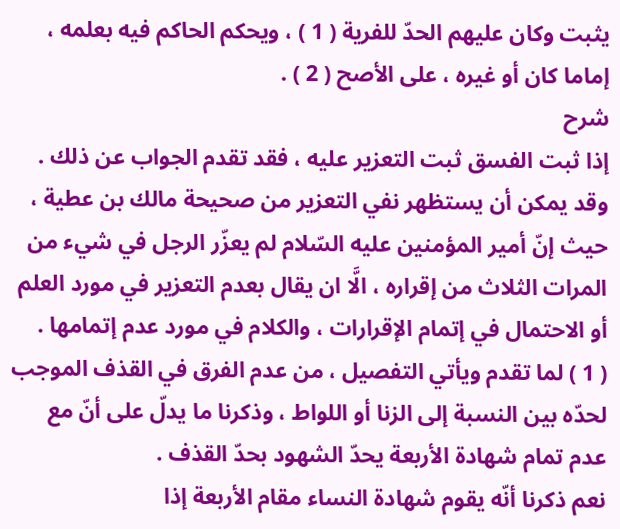يثبت وكان عليهم الحدّ للفرية ( 1 ) ، ويحكم الحاكم فيه بعلمه ، إماما كان أو غيره ، على الأصح ( 2 ) .
شرح
إذا ثبت الفسق ثبت التعزير عليه ، فقد تقدم الجواب عن ذلك .
وقد يمكن أن يستظهر نفي التعزير من صحيحة مالك بن عطية ، حيث إنّ أمير المؤمنين عليه السّلام لم يعزّر الرجل في شيء من المرات الثلاث من إقراره ، الَّا ان يقال بعدم التعزير في مورد العلم أو الاحتمال في إتمام الإقرارات ، والكلام في مورد عدم إتمامها .
( 1 ) لما تقدم ويأتي التفصيل ، من عدم الفرق في القذف الموجب لحدّه بين النسبة إلى الزنا أو اللواط ، وذكرنا ما يدلّ على أنّ مع عدم تمام شهادة الأربعة يحدّ الشهود بحدّ القذف .
نعم ذكرنا أنّه يقوم شهادة النساء مقام الأربعة إذا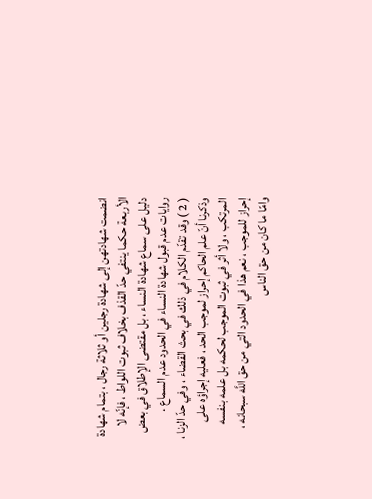انضمت شهادتهن إلى شهادة رجلين أو ثلاثة رجال ، بتمام شهادة الأربعة حكما ينتفي حدّ القذف بخلاف ثبوت اللواط ، فإنّه لا دليل على سماع شهادة النساء ، بل مقتضى الإطلاق في بعض روايات عدم قبول شهادة النساء في الحدود عدم السماع .
( 2 ) وقد تقدّم الكلام في ذلك في بحث القضاء ، وفي حدّ الزنا ، وذكرنا أنّ علم الحاكم إحراز لموجب الحد ، فعليه إجراؤه على المرتكب ، ولا أثر في ثبوت الموجب لحكمه بل علمه بنفسه إحراز للموجب ، نعم هذا في الحدود التي من حق اللَّه سبحانه ، وامّا ما كان من حق الناس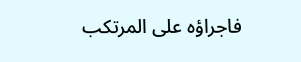فاجراؤه على المرتكب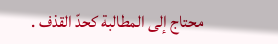محتاج إلى المطالبة كحدّ القذف .